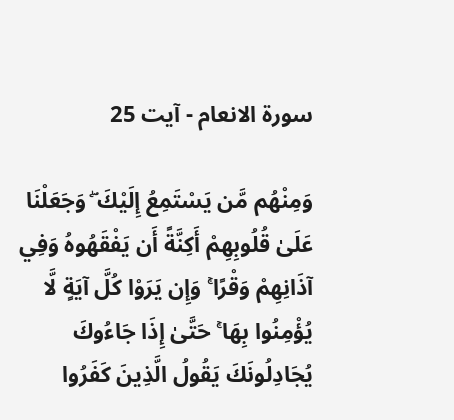سورة الانعام - آیت 25

وَمِنْهُم مَّن يَسْتَمِعُ إِلَيْكَ ۖ وَجَعَلْنَا عَلَىٰ قُلُوبِهِمْ أَكِنَّةً أَن يَفْقَهُوهُ وَفِي آذَانِهِمْ وَقْرًا ۚ وَإِن يَرَوْا كُلَّ آيَةٍ لَّا يُؤْمِنُوا بِهَا ۚ حَتَّىٰ إِذَا جَاءُوكَ يُجَادِلُونَكَ يَقُولُ الَّذِينَ كَفَرُوا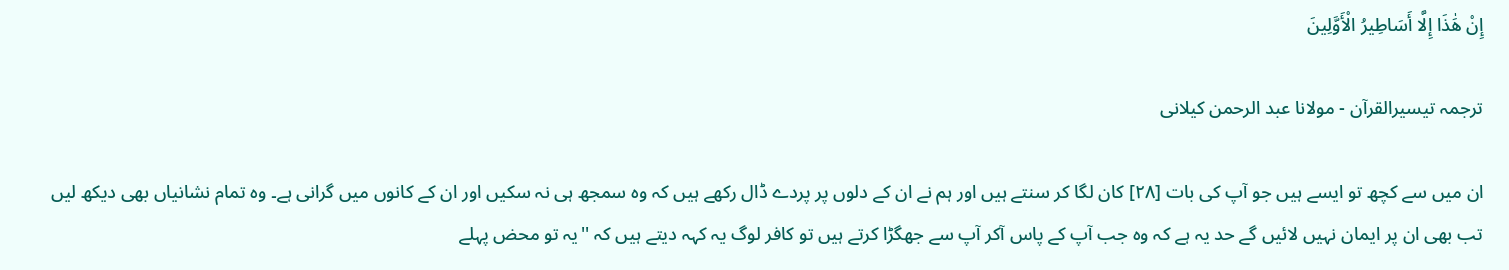إِنْ هَٰذَا إِلَّا أَسَاطِيرُ الْأَوَّلِينَ

ترجمہ تیسیرالقرآن - مولانا عبد الرحمن کیلانی

ان میں سے کچھ تو ایسے ہیں جو آپ کی بات [٢٨] کان لگا کر سنتے ہیں اور ہم نے ان کے دلوں پر پردے ڈال رکھے ہیں کہ وہ سمجھ ہی نہ سکیں اور ان کے کانوں میں گرانی ہے۔ وہ تمام نشانیاں بھی دیکھ لیں تب بھی ان پر ایمان نہیں لائیں گے حد یہ ہے کہ وہ جب آپ کے پاس آکر آپ سے جھگڑا کرتے ہیں تو کافر لوگ یہ کہہ دیتے ہیں کہ ''یہ تو محض پہلے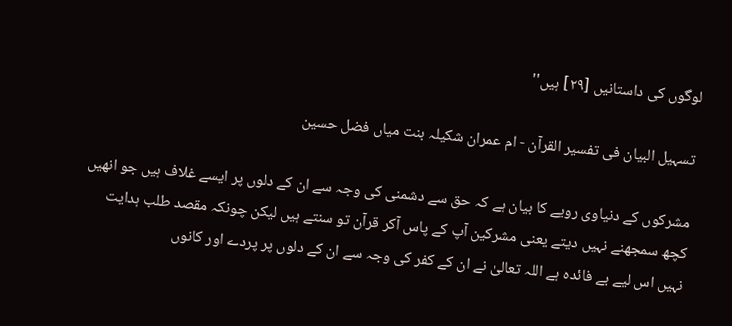لوگوں کی داستانیں [٢٩] ہیں''

تسہیل البیان فی تفسیر القرآن - ام عمران شکیلہ بنت میاں فضل حسین

مشرکوں کے دنیاوی رویے کا بیان ہے کہ حق سے دشمنی کی وجہ سے ان کے دلوں پر ایسے غلاف ہیں جو انھیں کچھ سمجھنے نہیں دیتے یعنی مشرکین آپ کے پاس آکر قرآن تو سنتے ہیں لیکن چونکہ مقصد طلب ہدایت نہیں اس لیے بے فائدہ ہے اللہ تعالیٰ نے ان کے کفر کی وجہ سے ان کے دلوں پر پردے اور کانوں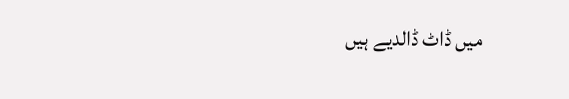میں ڈاٹ ڈالدیے ہیں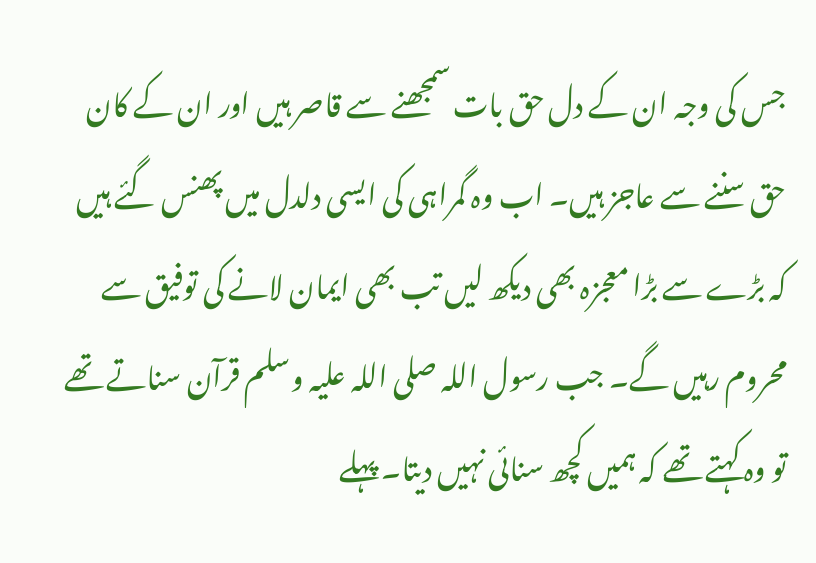جس کی وجہ ان کے دل حق بات سمجھنے سے قاصر ہیں اور ان کے کان حق سننے سے عاجز ہیں۔ اب وہ گمراہی کی ایسی دلدل میں پھنس گئے ہیں کہ بڑے سے بڑا معجزہ بھی دیکھ لیں تب بھی ایمان لانے کی توفیق سے محروم رہیں گے۔ جب رسول اللہ صلی اللہ علیہ وسلم قرآن سناتے تھے تو وہ کہتے تھے کہ ہمیں کچھ سنائی نہیں دیتا۔ پہلے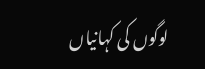لوگوں کی کہانیاں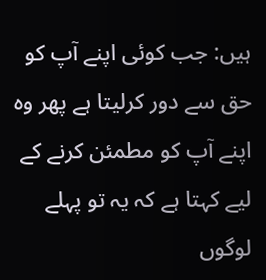ہیں: جب کوئی اپنے آپ کو حق سے دور کرلیتا ہے پھر وہ اپنے آپ کو مطمئن کرنے کے لیے کہتا ہے کہ یہ تو پہلے لوگوں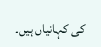کی کہانیاں ہیں۔